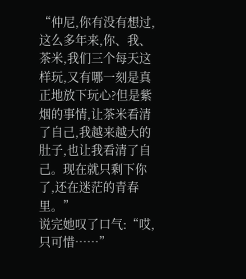“仲尼,你有没有想过,这么多年来,你、我、茶米,我们三个每天这样玩,又有哪一刻是真正地放下玩心?但是紫烟的事情,让茶米看清了自己,我越来越大的肚子,也让我看清了自己。现在就只剩下你了,还在迷茫的青春里。”
说完她叹了口气:“哎,只可惜……”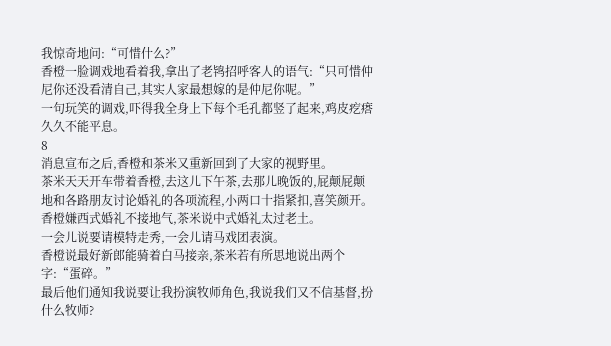我惊奇地问:“可惜什么?”
香橙一脸调戏地看着我,拿出了老鸨招呼客人的语气:“只可惜仲尼你还没看清自己,其实人家最想嫁的是仲尼你呢。”
一句玩笑的调戏,吓得我全身上下每个毛孔都竖了起来,鸡皮疙瘩久久不能平息。
8
消息宣布之后,香橙和茶米又重新回到了大家的视野里。
茶米天天开车带着香橙,去这儿下午茶,去那儿晚饭的,屁颠屁颠地和各路朋友讨论婚礼的各项流程,小两口十指紧扣,喜笑颜开。
香橙嫌西式婚礼不接地气,茶米说中式婚礼太过老土。
一会儿说要请模特走秀,一会儿请马戏团表演。
香橙说最好新郎能骑着白马接亲,茶米若有所思地说出两个字:“蛋碎。”
最后他们通知我说要让我扮演牧师角色,我说我们又不信基督,扮什么牧师?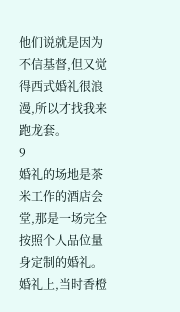他们说就是因为不信基督,但又觉得西式婚礼很浪漫,所以才找我来跑龙套。
9
婚礼的场地是茶米工作的酒店会堂,那是一场完全按照个人品位量身定制的婚礼。
婚礼上,当时香橙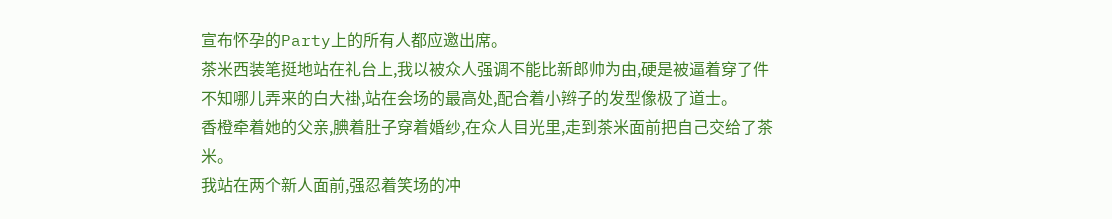宣布怀孕的Party上的所有人都应邀出席。
茶米西装笔挺地站在礼台上,我以被众人强调不能比新郎帅为由,硬是被逼着穿了件不知哪儿弄来的白大褂,站在会场的最高处,配合着小辫子的发型像极了道士。
香橙牵着她的父亲,腆着肚子穿着婚纱,在众人目光里,走到茶米面前把自己交给了茶米。
我站在两个新人面前,强忍着笑场的冲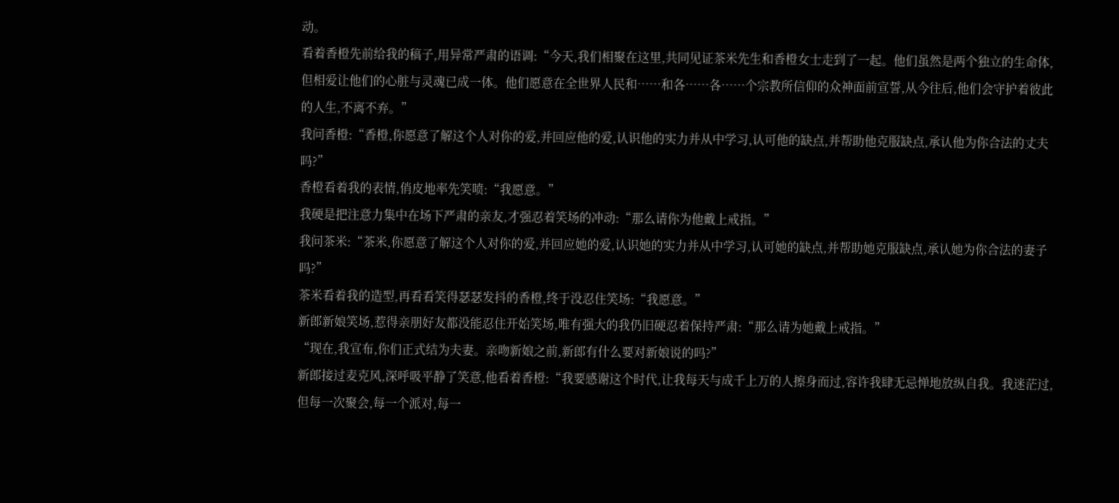动。
看着香橙先前给我的稿子,用异常严肃的语调:“今天,我们相聚在这里,共同见证茶米先生和香橙女士走到了一起。他们虽然是两个独立的生命体,但相爱让他们的心脏与灵魂已成一体。他们愿意在全世界人民和……和各……各……个宗教所信仰的众神面前宣誓,从今往后,他们会守护着彼此的人生,不离不弃。”
我问香橙:“香橙,你愿意了解这个人对你的爱,并回应他的爱,认识他的实力并从中学习,认可他的缺点,并帮助他克服缺点,承认他为你合法的丈夫吗?”
香橙看着我的表情,俏皮地率先笑喷:“我愿意。”
我硬是把注意力集中在场下严肃的亲友,才强忍着笑场的冲动:“那么请你为他戴上戒指。”
我问茶米:“茶米,你愿意了解这个人对你的爱,并回应她的爱,认识她的实力并从中学习,认可她的缺点,并帮助她克服缺点,承认她为你合法的妻子吗?”
茶米看着我的造型,再看看笑得瑟瑟发抖的香橙,终于没忍住笑场:“我愿意。”
新郎新娘笑场,惹得亲朋好友都没能忍住开始笑场,唯有强大的我仍旧硬忍着保持严肃:“那么请为她戴上戒指。”
“现在,我宣布,你们正式结为夫妻。亲吻新娘之前,新郎有什么要对新娘说的吗?”
新郎接过麦克风,深呼吸平静了笑意,他看着香橙:“我要感谢这个时代,让我每天与成千上万的人擦身而过,容许我肆无忌惮地放纵自我。我迷茫过,但每一次聚会,每一个派对,每一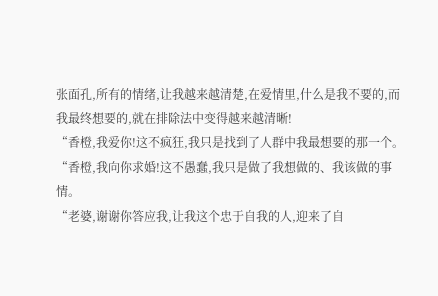张面孔,所有的情绪,让我越来越清楚,在爱情里,什么是我不要的,而我最终想要的,就在排除法中变得越来越清晰!
“香橙,我爱你!这不疯狂,我只是找到了人群中我最想要的那一个。
“香橙,我向你求婚!这不愚蠢,我只是做了我想做的、我该做的事情。
“老婆,谢谢你答应我,让我这个忠于自我的人,迎来了自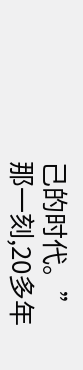己的时代。”
那一刻,20多年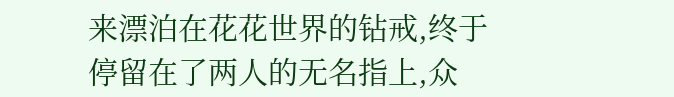来漂泊在花花世界的钻戒,终于停留在了两人的无名指上,众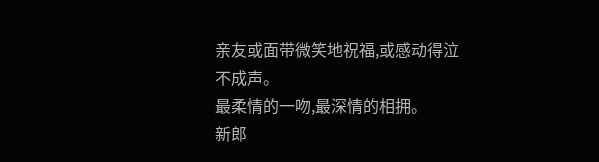亲友或面带微笑地祝福,或感动得泣不成声。
最柔情的一吻,最深情的相拥。
新郎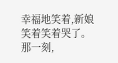幸福地笑着,新娘笑着笑着哭了。
那一刻,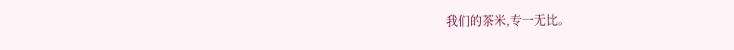我们的茶米,专一无比。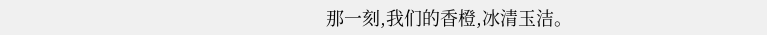那一刻,我们的香橙,冰清玉洁。